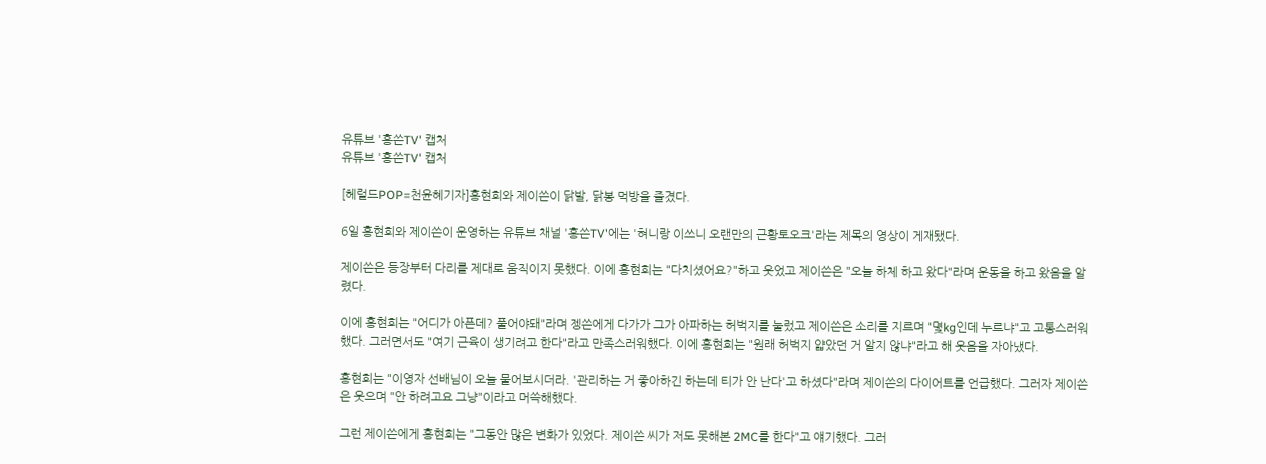유튜브 '홍쓴TV' 캡처
유튜브 '홍쓴TV' 캡처

[헤럴드POP=천윤혜기자]홍현희와 제이쓴이 닭발, 닭봉 먹방을 즐겼다.

6일 홍현희와 제이쓴이 운영하는 유튜브 채널 '홍쓴TV'에는 '혀니랑 이쓰니 오랜만의 근황토오크'라는 제목의 영상이 게재됐다.

제이쓴은 등장부터 다리를 제대로 움직이지 못했다. 이에 홍현희는 "다치셨어요?"하고 웃었고 제이쓴은 "오늘 하체 하고 왔다"라며 운동을 하고 왔음을 알렸다.

이에 홍현희는 "어디가 아픈데? 풀어야돼"라며 젱쓴에게 다가가 그가 아파하는 허벅지를 눌렀고 제이쓴은 소리를 지르며 "몇kg인데 누르냐"고 고통스러워했다. 그러면서도 "여기 근육이 생기려고 한다"라고 만족스러워했다. 이에 홍현희는 "원래 허벅지 얇았던 거 알지 않냐"라고 해 웃음을 자아냈다.

홍현희는 "이영자 선배님이 오늘 물어보시더라. '관리하는 거 좋아하긴 하는데 티가 안 난다'고 하셨다"라며 제이쓴의 다이어트를 언급했다. 그러자 제이쓴은 웃으며 "안 하려고요 그냥"이라고 머쓱해했다.

그런 제이쓴에게 홍현희는 "그동안 많은 변화가 있었다. 제이쓴 씨가 저도 못해본 2MC를 한다"고 얘기했다. 그러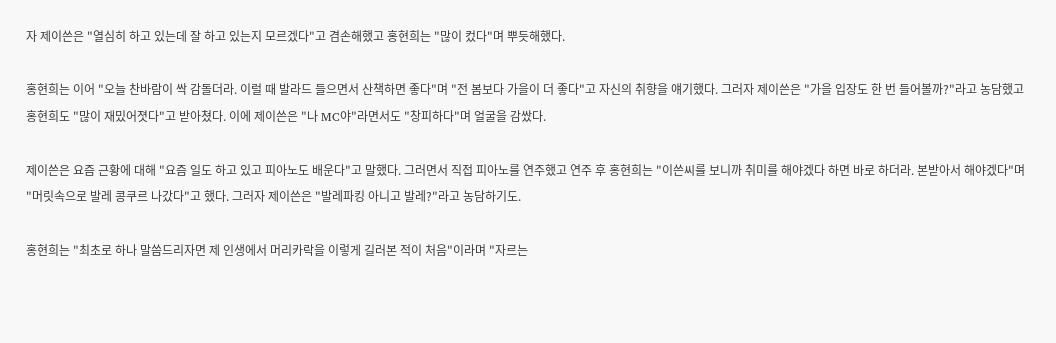자 제이쓴은 "열심히 하고 있는데 잘 하고 있는지 모르겠다"고 겸손해했고 홍현희는 "많이 컸다"며 뿌듯해했다.

홍현희는 이어 "오늘 찬바람이 싹 감돌더라. 이럴 때 발라드 들으면서 산책하면 좋다"며 "전 봄보다 가을이 더 좋다"고 자신의 취향을 얘기했다. 그러자 제이쓴은 "가을 입장도 한 번 들어볼까?"라고 농담했고 홍현희도 "많이 재밌어졋다"고 받아쳤다. 이에 제이쓴은 "나 MC야"라면서도 "창피하다"며 얼굴을 감쌌다.

제이쓴은 요즘 근황에 대해 "요즘 일도 하고 있고 피아노도 배운다"고 말했다. 그러면서 직접 피아노를 연주했고 연주 후 홍현희는 "이쓴씨를 보니까 취미를 해야겠다 하면 바로 하더라. 본받아서 해야겠다"며 "머릿속으로 발레 콩쿠르 나갔다"고 했다. 그러자 제이쓴은 "발레파킹 아니고 발레?"라고 농담하기도.

홍현희는 "최초로 하나 말씀드리자면 제 인생에서 머리카락을 이렇게 길러본 적이 처음"이라며 "자르는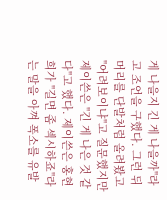게 나을지 긴 게 나을까"라고 조언을 구했다. 그런 뒤 머리를 단발처럼 올려봤고 "어려보이냐"고 질문했지만 제이쓴은 "긴 게 나은 것 같다"고 했다. 제이쓴은 홍현희가 "길면 좀 섹시하죠"라는 말을 아껴 폭소를 유발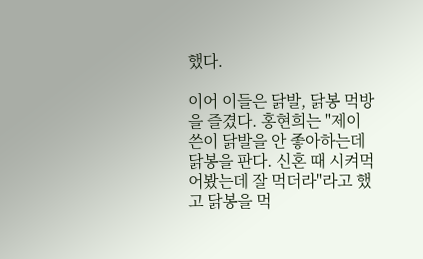했다.

이어 이들은 닭발, 닭봉 먹방을 즐겼다. 홍현희는 "제이쓴이 닭발을 안 좋아하는데 닭봉을 판다. 신혼 때 시켜먹어봤는데 잘 먹더라"라고 했고 닭봉을 먹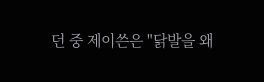던 중 제이쓴은 "닭발을 왜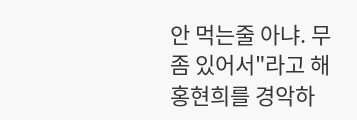안 먹는줄 아냐. 무좀 있어서"라고 해 홍현희를 경악하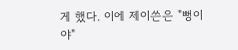게 했다. 이에 제이쓴은 "뻥이야"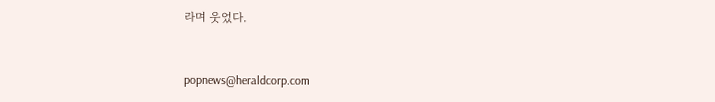라며 웃었다.


popnews@heraldcorp.com